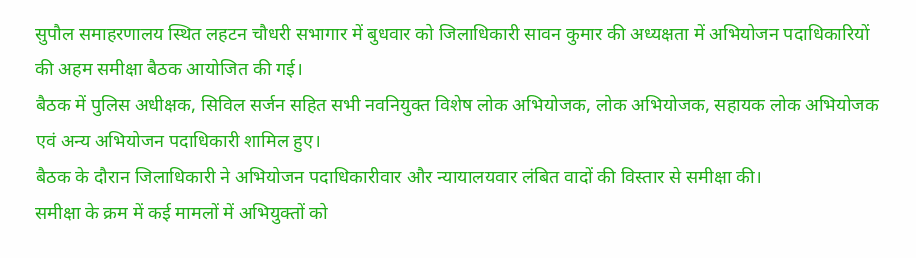सुपौल समाहरणालय स्थित लहटन चौधरी सभागार में बुधवार को जिलाधिकारी सावन कुमार की अध्यक्षता में अभियोजन पदाधिकारियों की अहम समीक्षा बैठक आयोजित की गई।
बैठक में पुलिस अधीक्षक, सिविल सर्जन सहित सभी नवनियुक्त विशेष लोक अभियोजक, लोक अभियोजक, सहायक लोक अभियोजक एवं अन्य अभियोजन पदाधिकारी शामिल हुए।
बैठक के दौरान जिलाधिकारी ने अभियोजन पदाधिकारीवार और न्यायालयवार लंबित वादों की विस्तार से समीक्षा की।
समीक्षा के क्रम में कई मामलों में अभियुक्तों को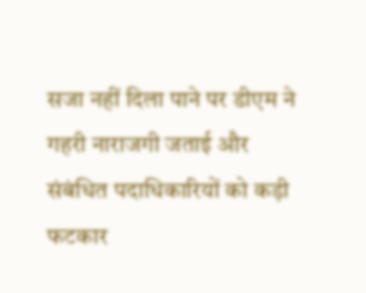सजा नहीं दिला पाने पर डीएम ने गहरी नाराजगी जताई और संबंधित पदाधिकारियों को कड़ी फटकार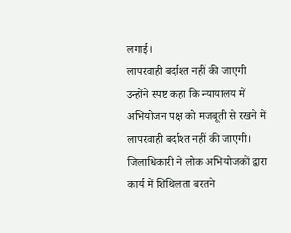लगाई।
लापरवाही बर्दाश्त नहीं की जाएगी उन्होंने स्पष्ट कहा कि न्यायालय में अभियोजन पक्ष को मजबूती से रखने में लापरवाही बर्दाश्त नहीं की जाएगी।
जिलाधिकारी ने लोक अभियोजकों द्वारा कार्य में शिथिलता बरतने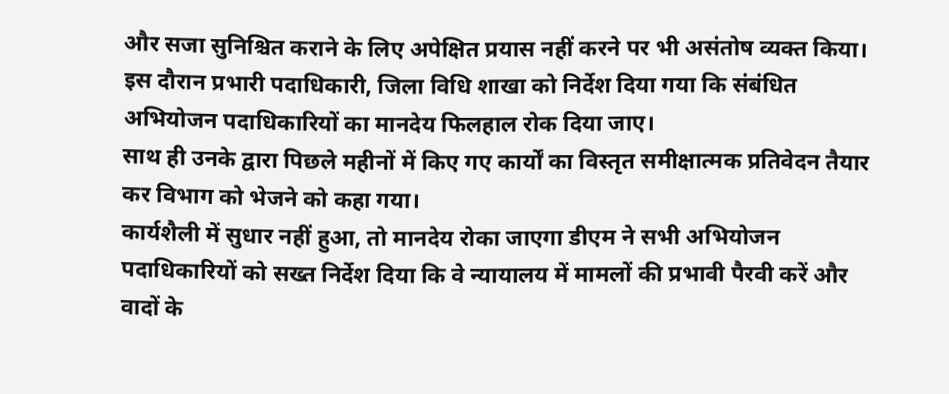और सजा सुनिश्चित कराने के लिए अपेक्षित प्रयास नहीं करने पर भी असंतोष व्यक्त किया।
इस दौरान प्रभारी पदाधिकारी, जिला विधि शाखा को निर्देश दिया गया कि संबंधित अभियोजन पदाधिकारियों का मानदेय फिलहाल रोक दिया जाए।
साथ ही उनके द्वारा पिछले महीनों में किए गए कार्यों का विस्तृत समीक्षात्मक प्रतिवेदन तैयार कर विभाग को भेजने को कहा गया।
कार्यशैली में सुधार नहीं हुआ, तो मानदेय रोका जाएगा डीएम ने सभी अभियोजन पदाधिकारियों को सख्त निर्देश दिया कि वे न्यायालय में मामलों की प्रभावी पैरवी करें और वादों के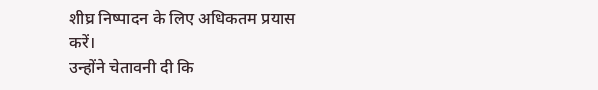शीघ्र निष्पादन के लिए अधिकतम प्रयास करें।
उन्होंने चेतावनी दी कि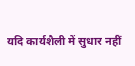यदि कार्यशैली में सुधार नहीं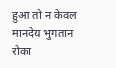हुआ तो न केवल मानदेय भुगतान रोका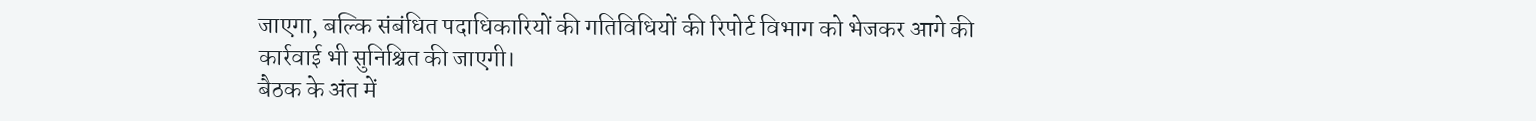जाएगा, बल्कि संबंधित पदाधिकारियों की गतिविधियों की रिपोर्ट विभाग को भेजकर आगे की कार्रवाई भी सुनिश्चित की जाएगी।
बैठक के अंत में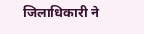जिलाधिकारी ने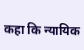कहा कि न्यायिक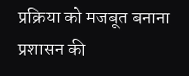प्रक्रिया को मजबूत बनाना प्रशासन की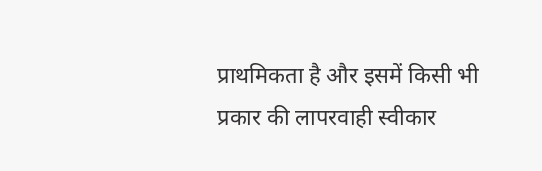प्राथमिकता है और इसमें किसी भी प्रकार की लापरवाही स्वीकार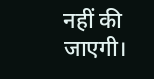नहीं की जाएगी।